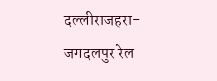दल्लीराजहरा- जगदलपुर रेल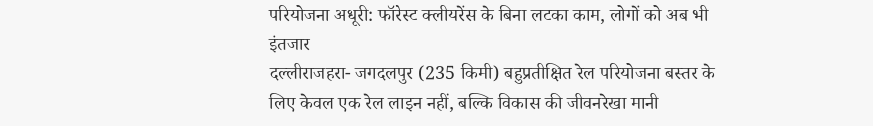परियोजना अधूरी: फॉरेस्ट क्लीयरेंस के बिना लटका काम, लोगों को अब भी इंतजार
दल्लीराजहरा- जगदलपुर (235 किमी) बहुप्रतीक्षित रेल परियोजना बस्तर के लिए केवल एक रेल लाइन नहीं, बल्कि विकास की जीवनरेखा मानी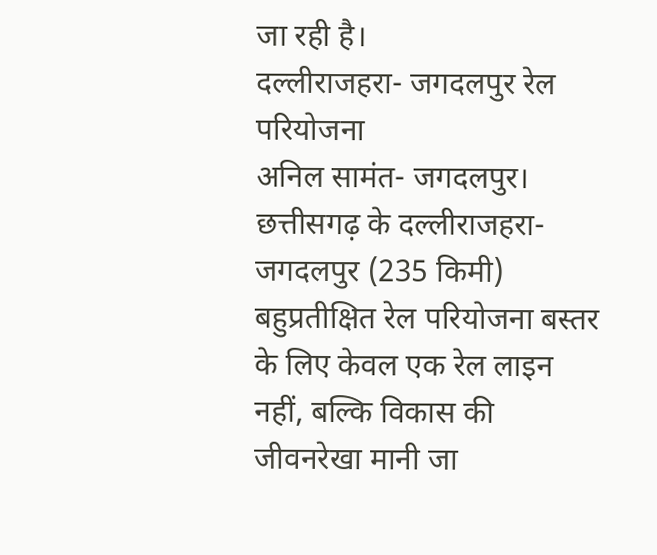जा रही है।
दल्लीराजहरा- जगदलपुर रेल परियोजना
अनिल सामंत- जगदलपुर। छत्तीसगढ़ के दल्लीराजहरा- जगदलपुर (235 किमी) बहुप्रतीक्षित रेल परियोजना बस्तर के लिए केवल एक रेल लाइन नहीं, बल्कि विकास की जीवनरेखा मानी जा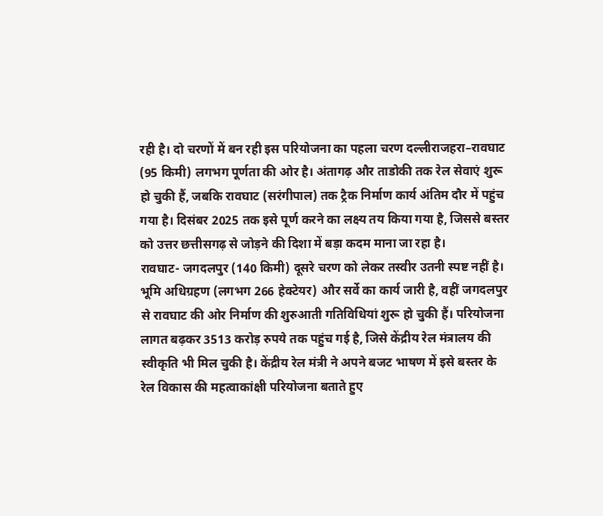रही है। दो चरणों में बन रही इस परियोजना का पहला चरण दल्लीराजहरा–रावघाट (95 किमी) लगभग पूर्णता की ओर है। अंतागढ़ और ताडोकी तक रेल सेवाएं शुरू हो चुकी हैं, जबकि रावघाट (सरंगीपाल) तक ट्रैक निर्माण कार्य अंतिम दौर में पहुंच गया है। दिसंबर 2025 तक इसे पूर्ण करने का लक्ष्य तय किया गया है, जिससे बस्तर को उत्तर छत्तीसगढ़ से जोड़ने की दिशा में बड़ा कदम माना जा रहा है।
रावघाट- जगदलपुर (140 किमी) दूसरे चरण को लेकर तस्वीर उतनी स्पष्ट नहीं है। भूमि अधिग्रहण (लगभग 266 हेक्टेयर) और सर्वे का कार्य जारी है, वहीं जगदलपुर से रावघाट की ओर निर्माण की शुरुआती गतिविधियां शुरू हो चुकी हैं। परियोजना लागत बढ़कर 3513 करोड़ रुपये तक पहुंच गई है, जिसे केंद्रीय रेल मंत्रालय की स्वीकृति भी मिल चुकी है। केंद्रीय रेल मंत्री ने अपने बजट भाषण में इसे बस्तर के रेल विकास की महत्वाकांक्षी परियोजना बताते हुए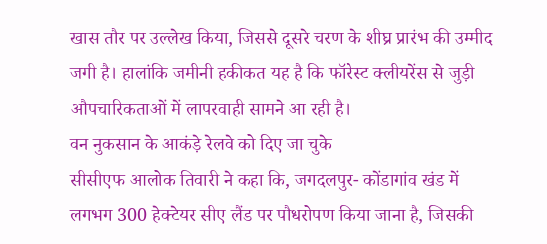खास तौर पर उल्लेख किया, जिससे दूसरे चरण के शीघ्र प्रारंभ की उम्मीद जगी है। हालांकि जमीनी हकीकत यह है कि फॉरेस्ट क्लीयरेंस से जुड़ी औपचारिकताओं में लापरवाही सामने आ रही है।
वन नुकसान के आकंड़े रेलवे को दिए जा चुके
सीसीएफ आलोक तिवारी ने कहा कि, जगदलपुर- कोंडागांव खंड में लगभग 300 हेक्टेयर सीए लैंड पर पौधरोपण किया जाना है, जिसकी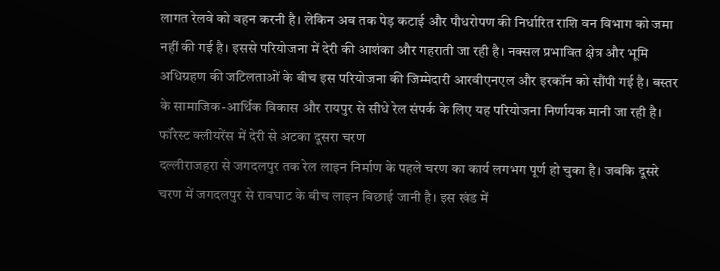लागत रेलवे को वहन करनी है। लेकिन अब तक पेड़ कटाई और पौधरोपण की निर्धारित राशि वन विभाग को जमा नहीं की गई है। इससे परियोजना में देरी की आशंका और गहराती जा रही है। नक्सल प्रभावित क्षेत्र और भूमि अधिग्रहण की जटिलताओं के बीच इस परियोजना की जिम्मेदारी आरवीएनएल और इरकॉन को सौंपी गई है। बस्तर के सामाजिक-आर्थिक विकास और रायपुर से सीधे रेल संपर्क के लिए यह परियोजना निर्णायक मानी जा रही है।
फॉरेस्ट क्लीयरेंस में देरी से अटका दूसरा चरण
दल्लीराजहरा से जगदलपुर तक रेल लाइन निर्माण के पहले चरण का कार्य लगभग पूर्ण हो चुका है। जबकि दूसरे चरण में जगदलपुर से रावघाट के बीच लाइन बिछाई जानी है। इस खंड में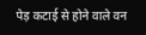पेड़ कटाई से होने वाले वन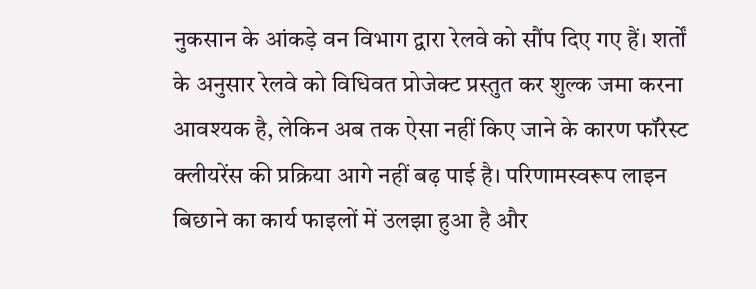नुकसान के आंकड़े वन विभाग द्वारा रेलवे को सौंप दिए गए हैं। शर्तों के अनुसार रेलवे को विधिवत प्रोजेक्ट प्रस्तुत कर शुल्क जमा करना आवश्यक है, लेकिन अब तक ऐसा नहीं किए जाने के कारण फॉरेस्ट क्लीयरेंस की प्रक्रिया आगे नहीं बढ़ पाई है। परिणामस्वरूप लाइन बिछाने का कार्य फाइलों में उलझा हुआ है और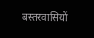बस्तरवासियों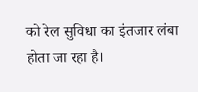को रेल सुविधा का इंतजार लंबा होता जा रहा है।